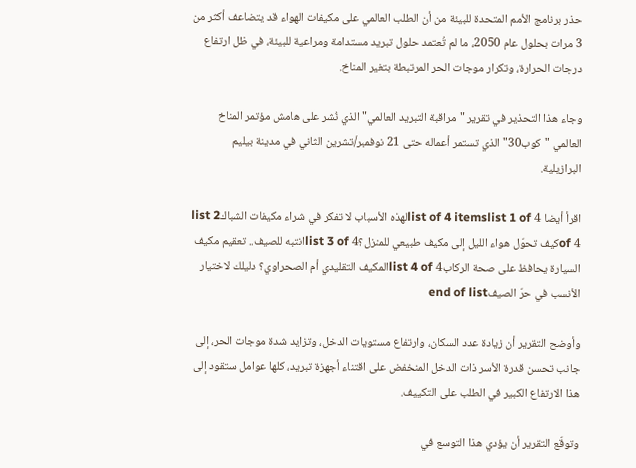حذر برنامج الأمم المتحدة للبيئة من أن الطلب العالمي على مكيفات الهواء قد يتضاعف أكثر من 3 مرات بحلول عام 2050، ما لم تُعتمد حلول تبريد مستدامة ومراعية للبيئة، في ظل ارتفاع درجات الحرارة، وتكرار موجات الحر المرتبطة بتغير المناخ.

وجاء هذا التحذير في تقرير "مراقبة التبريد العالمي" الذي نُشر على هامش مؤتمر المناخ العالمي "كوب30" الذي تستمر أعماله حتى 21 نوفمبر/تشرين الثاني في مدينة بيليم البرازيلية.

اقرأ أيضا list of 4 itemslist 1 of 4لهذه الأسباب لا تفكر في شراء مكيفات الشباكlist 2 of 4كيف تحوّل هواء الليل إلى مكيف طبيعي للمنزل؟list 3 of 4انتبه للصيف.. تعقيم مكيف السيارة يحافظ على صحة الركابlist 4 of 4المكيف التقليدي أم الصحراوي؟ دليلك لاختيار الأنسب في حرّ الصيفend of list

وأوضح التقرير أن زيادة عدد السكان، وارتفاع مستويات الدخل، وتزايد شدة موجات الحر، إلى جانب تحسن قدرة الأسر ذات الدخل المنخفض على اقتناء أجهزة تبريد، كلها عوامل ستقود إلى هذا الارتفاع الكبير في الطلب على التكييف.

وتوقّع التقرير أن يؤدي هذا التوسع في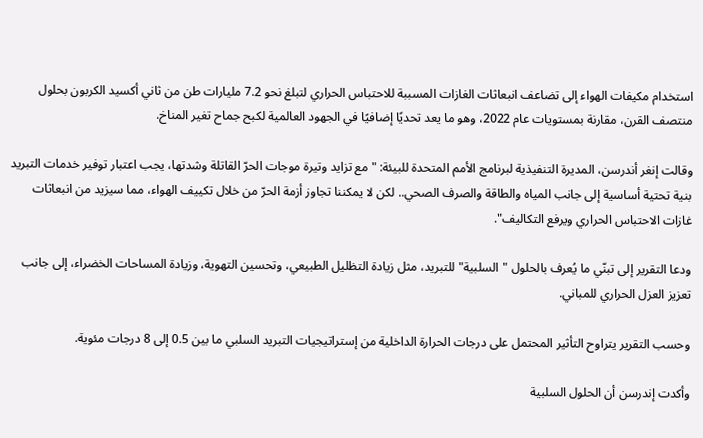استخدام مكيفات الهواء إلى تضاعف انبعاثات الغازات المسببة للاحتباس الحراري لتبلغ نحو 7.2 مليارات طن من ثاني أكسيد الكربون بحلول منتصف القرن، مقارنة بمستويات عام 2022، وهو ما يعد تحديًا إضافيًا في الجهود العالمية لكبح جماح تغير المناخ.

وقالت إنغر أندرسن، المديرة التنفيذية لبرنامج الأمم المتحدة للبيئة: "مع تزايد وتيرة موجات الحرّ القاتلة وشدتها، يجب اعتبار توفير خدمات التبريد بنية تحتية أساسية إلى جانب المياه والطاقة والصرف الصحي.. لكن لا يمكننا تجاوز أزمة الحرّ من خلال تكييف الهواء، مما سيزيد من انبعاثات غازات الاحتباس الحراري ويرفع التكاليف".

ودعا التقرير إلى تبنّي ما يُعرف بالحلول "السلبية" للتبريد، مثل زيادة التظليل الطبيعي، وتحسين التهوية، وزيادة المساحات الخضراء، إلى جانب تعزيز العزل الحراري للمباني.

وحسب التقرير يتراوح التأثير المحتمل على درجات الحرارة الداخلية من إستراتيجيات التبريد السلبي ما بين 0.5 إلى 8 درجات مئوية.

وأكدت إندرسن أن الحلول السلبية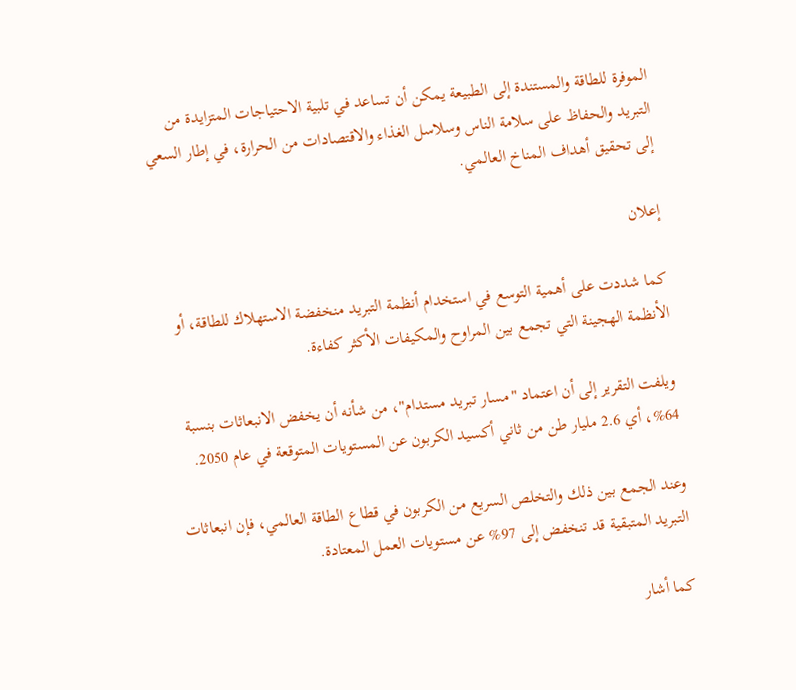الموفرة للطاقة والمستندة إلى الطبيعة يمكن أن تساعد في تلبية الاحتياجات المتزايدة من التبريد والحفاظ على سلامة الناس وسلاسل الغذاء والاقتصادات من الحرارة، في إطار السعي إلى تحقيق أهداف المناخ العالمي.

إعلان

كما شددت على أهمية التوسع في استخدام أنظمة التبريد منخفضة الاستهلاك للطاقة، أو الأنظمة الهجينة التي تجمع بين المراوح والمكيفات الأكثر كفاءة.

ويلفت التقرير إلى أن اعتماد "مسار تبريد مستدام"، من شأنه أن يخفض الانبعاثات بنسبة 64%، أي 2.6 مليار طن من ثاني أكسيد الكربون عن المستويات المتوقعة في عام 2050.

وعند الجمع بين ذلك والتخلص السريع من الكربون في قطاع الطاقة العالمي، فإن انبعاثات التبريد المتبقية قد تنخفض إلى 97% عن مستويات العمل المعتادة.

كما أشار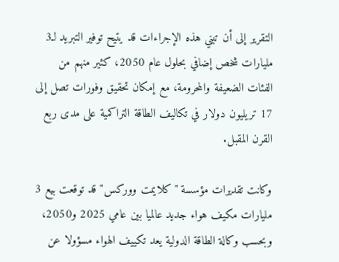التقرير إلى أن تبني هذه الإجراءات قد يتيح توفير التبريد لـ3 مليارات شخص إضافي بحلول عام 2050، كثير منهم من الفئات الضعيفة والمحرومة، مع إمكان تحقيق وفورات تصل إلى 17 تريليون دولار في تكاليف الطاقة التراكمية على مدى ربع القرن المقبل.

وكانت تقديرات مؤسسة "كلايمت ووركس" قد توقعت بيع 3 مليارات مكيف هواء جديد عالميا بين عامي 2025 و2050، وبحسب وكالة الطاقة الدولية يعد تكييف الهواء مسؤولا عن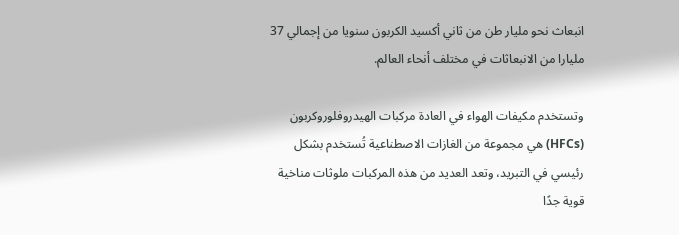انبعاث نحو مليار طن من ثاني أكسيد الكربون سنويا من إجمالي 37 مليارا من الانبعاثات في مختلف أنحاء العالم.

وتستخدم مكيفات الهواء في العادة مركبات الهيدروفلوروكربون (HFCs) هي مجموعة من الغازات الاصطناعية تُستخدم بشكل رئيسي في التبريد، وتعد العديد من هذه المركبات ملوثات مناخية قوية جدًا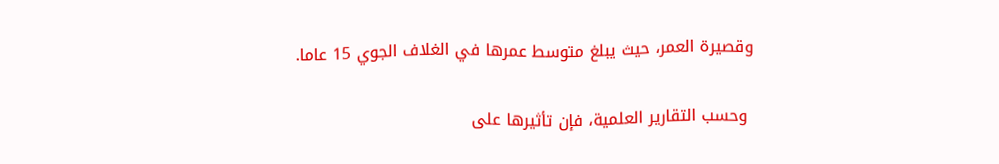وقصيرة العمر، حيث يبلغ متوسط عمرها في الغلاف الجوي 15 عاما.

 وحسب التقارير العلمية، فإن تأثيرها على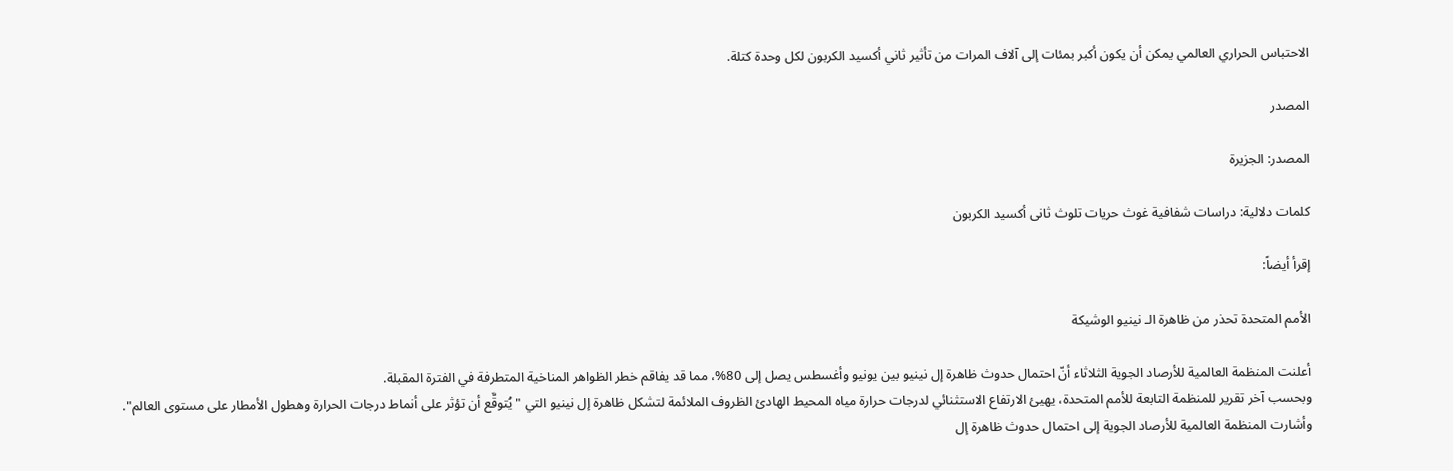الاحتباس الحراري العالمي يمكن أن يكون أكبر بمئات إلى آلاف المرات من تأثير ثاني أكسيد الكربون لكل وحدة كتلة.

المصدر

المصدر: الجزيرة

كلمات دلالية: دراسات شفافية غوث حريات تلوث ثانی أکسید الکربون

إقرأ أيضاً:

الأمم المتحدة تحذر من ظاهرة الـ نينيو الوشيكة

أعلنت المنظمة العالمية للأرصاد الجوية الثلاثاء أنّ احتمال حدوث ظاهرة إل نينيو بين يونيو وأغسطس يصل إلى 80%، مما قد يفاقم خطر الظواهر المناخية المتطرفة في الفترة المقبلة.
وبحسب آخر تقرير للمنظمة التابعة للأمم المتحدة، يهيئ الارتفاع الاستثنائي لدرجات حرارة مياه المحيط الهادئ الظروف الملائمة لتشكل ظاهرة إل نينيو التي "يُتوقَّع أن تؤثر على أنماط درجات الحرارة وهطول الأمطار على مستوى العالم".
وأشارت المنظمة العالمية للأرصاد الجوية إلى احتمال حدوث ظاهرة إل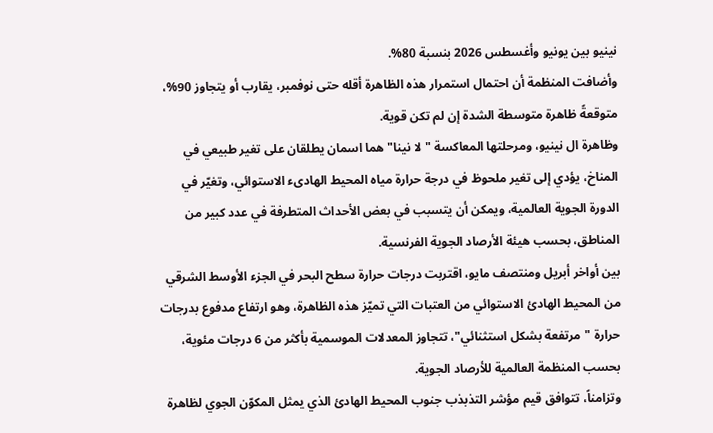نينيو بين يونيو وأغسطس 2026 بنسبة 80%.
وأضافت المنظمة أن احتمال استمرار هذه الظاهرة أقله حتى نوفمبر، يقارب أو يتجاوز 90%، متوقعةً ظاهرة متوسطة الشدة إن لم تكن قوية.
وظاهرة ال نينيو، ومرحلتها المعاكسة "لا نينا" هما اسمان يطلقان على تغير طبيعي في المناخ، يؤدي إلى تغير ملحوظ في درجة حرارة مياه المحيط الهادىء الاستوائي، وتغيّر في الدورة الجوية العالمية، ويمكن أن يتسبب في بعض الأحداث المتطرفة في عدد كبير من المناطق، بحسب هيئة الأرصاد الجوية الفرنسية.
بين أواخر أبريل ومنتصف مايو، اقتربت درجات حرارة سطح البحر في الجزء الأوسط الشرقي من المحيط الهادئ الاستوائي من العتبات التي تميّز هذه الظاهرة، وهو ارتفاع مدفوع بدرجات حرارة "مرتفعة بشكل استثنائي"، تتجاوز المعدلات الموسمية بأكثر من 6 درجات مئوية، بحسب المنظمة العالمية للأرصاد الجوية.
وتزامناً، تتوافق قيم مؤشر التذبذب جنوب المحيط الهادئ الذي يمثل المكوّن الجوي لظاهرة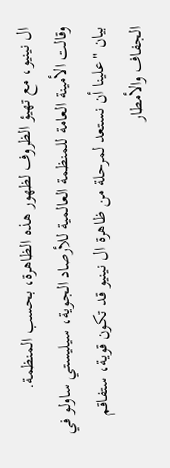ال نينيو، مع تهيؤ الظروف لظهور هذه الظاهرة، بحسب المنظمة.
وقالت الأمينة العامة للمنظمة العالمية للأرصاد الجوية، سيليستي ساولو في بيان "علينا أن نستعد لمرحلة من ظاهرة ال نينيو قد تكون قوية، ستفاقم الجفاف والأمطار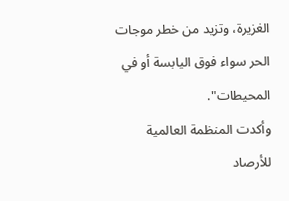الغزيرة، وتزيد من خطر موجات الحر سواء فوق اليابسة أو في المحيطات".
وأكدت المنظمة العالمية للأرصاد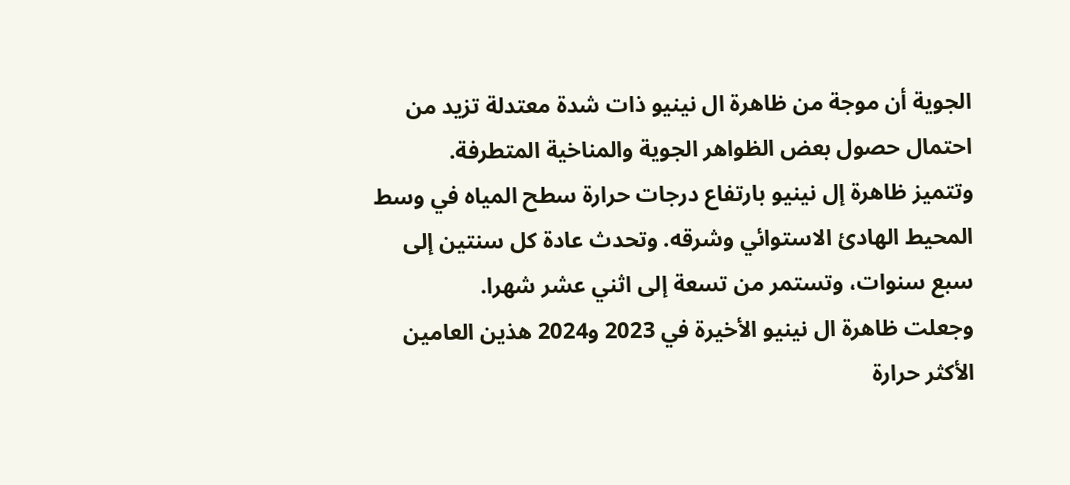الجوية أن موجة من ظاهرة ال نينيو ذات شدة معتدلة تزيد من احتمال حصول بعض الظواهر الجوية والمناخية المتطرفة.
وتتميز ظاهرة إل نينيو بارتفاع درجات حرارة سطح المياه في وسط المحيط الهادئ الاستوائي وشرقه. وتحدث عادة كل سنتين إلى سبع سنوات، وتستمر من تسعة إلى اثني عشر شهرا.
وجعلت ظاهرة ال نينيو الأخيرة في 2023 و2024 هذين العامين الأكثر حرارة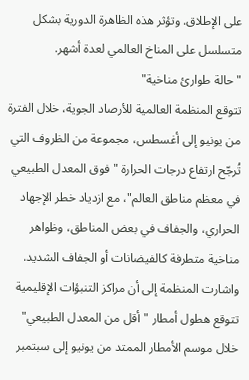على الإطلاق. وتؤثر هذه الظاهرة الدورية بشكل متسلسل على المناخ العالمي لعدة أشهر.
"حالة طوارئ مناخية"
تتوقع المنظمة العالمية للأرصاد الجوية، خلال الفترة من يونيو إلى أغسطس، مجموعة من الظروف التي تُرجّح ارتفاع درجات الحرارة "فوق المعدل الطبيعي في معظم مناطق العالم"، مع ازدياد خطر الإجهاد الحراري، والجفاف في بعض المناطق، وظواهر مناخية متطرفة كالفيضانات أو الجفاف الشديد.
واشارت المنظمة إلى أن مراكز التنبؤات الإقليمية تتوقع هطول أمطار "أقل من المعدل الطبيعي" خلال موسم الأمطار الممتد من يونيو إلى سبتمبر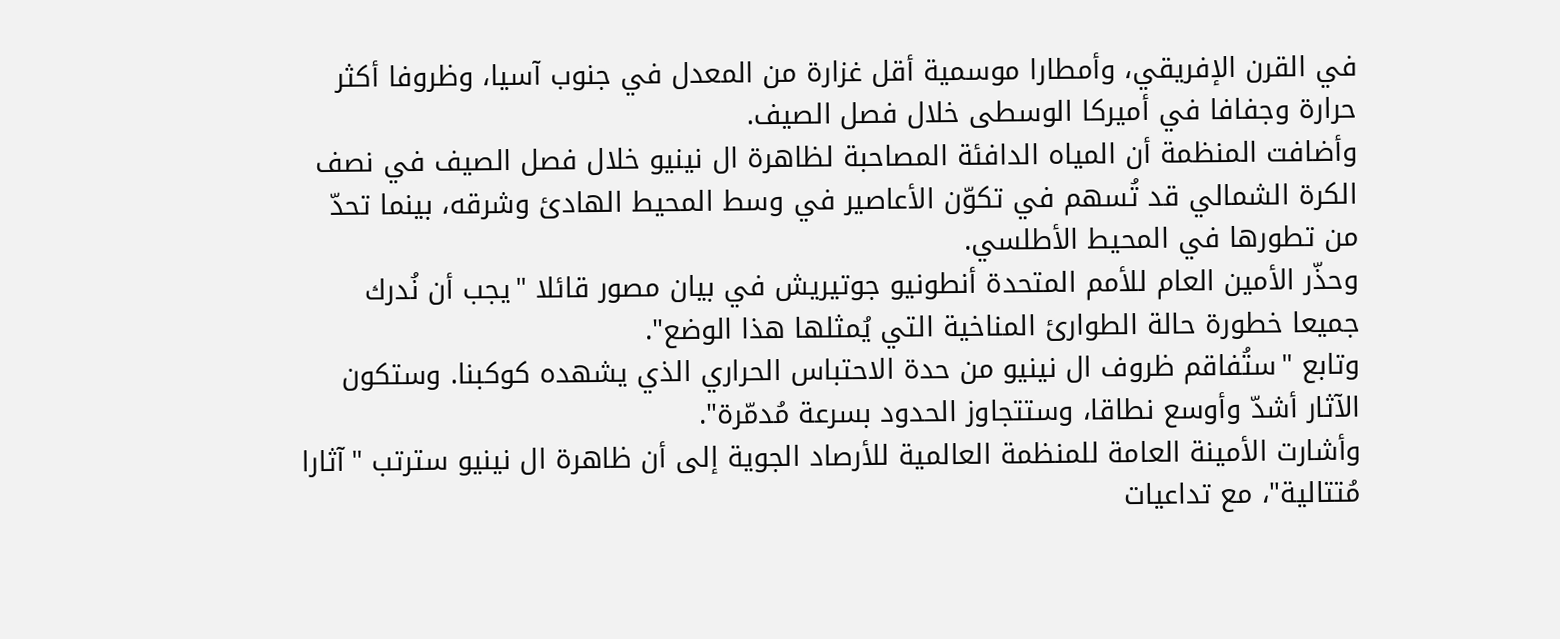في القرن الإفريقي، وأمطارا موسمية أقل غزارة من المعدل في جنوب آسيا، وظروفا أكثر حرارة وجفافا في أميركا الوسطى خلال فصل الصيف.
وأضافت المنظمة أن المياه الدافئة المصاحبة لظاهرة ال نينيو خلال فصل الصيف في نصف الكرة الشمالي قد تُسهم في تكوّن الأعاصير في وسط المحيط الهادئ وشرقه، بينما تحدّ من تطورها في المحيط الأطلسي.
وحذّر الأمين العام للأمم المتحدة أنطونيو جوتيريش في بيان مصور قائلا "يجب أن نُدرك جميعا خطورة حالة الطوارئ المناخية التي يُمثلها هذا الوضع".
وتابع "ستُفاقم ظروف ال نينيو من حدة الاحتباس الحراري الذي يشهده كوكبنا. وستكون الآثار أشدّ وأوسع نطاقا، وستتجاوز الحدود بسرعة مُدمّرة".
وأشارت الأمينة العامة للمنظمة العالمية للأرصاد الجوية إلى أن ظاهرة ال نينيو سترتب "آثارا مُتتالية"، مع تداعيات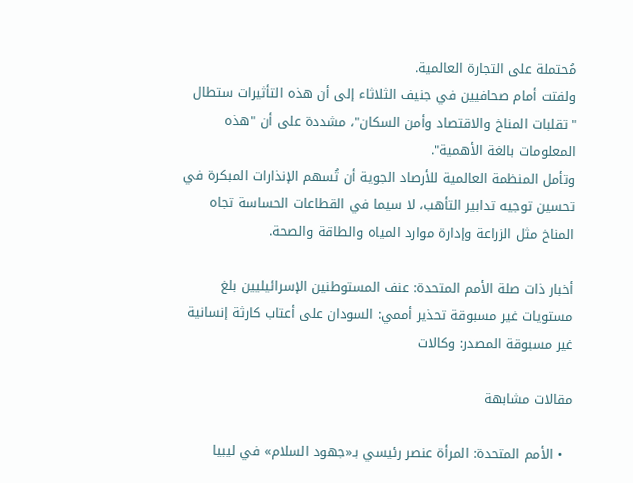مُحتملة على التجارة العالمية.
ولفتت أمام صحافيين في جنيف الثلاثاء إلى أن هذه التأثيرات ستطال "تقلبات المناخ والاقتصاد وأمن السكان"، مشددة على أن "هذه المعلومات بالغة الأهمية".
وتأمل المنظمة العالمية للأرصاد الجوية أن تُسهم الإنذارات المبكرة في تحسين توجيه تدابير التأهب، لا سيما في القطاعات الحساسة تجاه المناخ مثل الزراعة وإدارة موارد المياه والطاقة والصحة.

أخبار ذات صلة الأمم المتحدة: عنف المستوطنين الإسرائيليين بلغ مستويات غير مسبوقة تحذير أممي: السودان على أعتاب كارثة إنسانية غير مسبوقة المصدر: وكالات

مقالات مشابهة

  • الأمم المتحدة: المرأة عنصر رئيسي بـ«جهود السلام» في ليبيا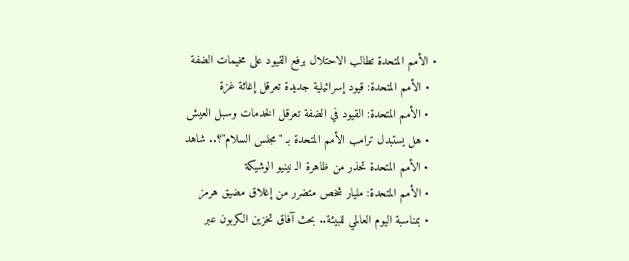• الأمم المتحدة تطالب الاحتلال برفع القيود على مخيمات الضفة
  • الأمم المتحدة: قيود إسرائيلية جديدة تعرقل إغاثة غزة
  • الأمم المتحدة: القيود في الضفة تعرقل الخدمات وسبل العيش
  • هل يستبدل ترامب الأمم المتحدة بـ "مجلس السلام"؟.. شاهد
  • الأمم المتحدة تحذر من ظاهرة الـ نينيو الوشيكة
  • الأمم المتحدة: مليار شخص متضرر من إغلاق مضيق هرمز
  • بمناسبة اليوم العالمي للبيئة.. بحث آفاق تخزين الكربون عبر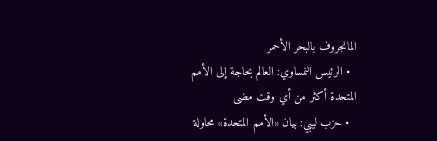المانجروف بالبحر الأحمر
  • الرئيس النمساوي: العالم بحاجة إلى الأمم المتحدة أكثر من أي وقت مضى
  • حزب ليبي: بيان «الأمم المتحدة» محاولة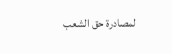لمصادرة حق الشعب